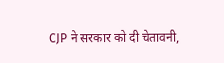CJP ने सरकार को दी चेतावनी,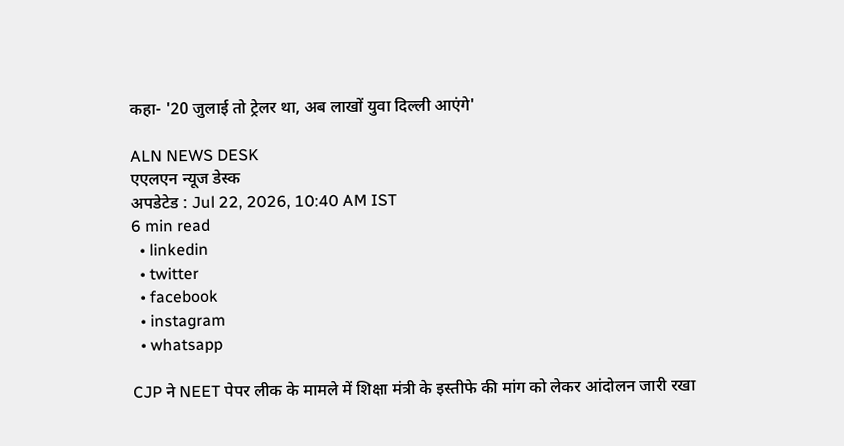कहा- '20 जुलाई तो ट्रेलर था, अब लाखों युवा दिल्ली आएंगे'

ALN NEWS DESK
एएलएन न्यूज डेस्क
अपडेटेड : Jul 22, 2026, 10:40 AM IST
6 min read
  • linkedin
  • twitter
  • facebook
  • instagram
  • whatsapp

CJP ने NEET पेपर लीक के मामले में शिक्षा मंत्री के इस्तीफे की मांग को लेकर आंदोलन जारी रखा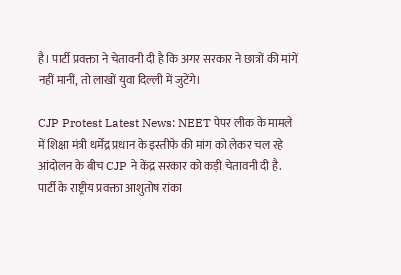है। पार्टी प्रवक्ता ने चेतावनी दी है कि अगर सरकार ने छात्रों की मांगें नहीं मानीं, तो लाखों युवा दिल्ली में जुटेंगे।

CJP Protest Latest News: NEET पेपर लीक के मामले में शिक्षा मंत्री धर्मेंद्र प्रधान के इस्तीफे की मांग को लेकर चल रहे आंदोलन के बीच CJP ने केंद्र सरकार को कड़ी चेतावनी दी है. पार्टी के राष्ट्रीय प्रवक्ता आशुतोष रांका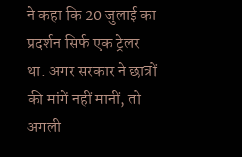ने कहा कि 20 जुलाई का प्रदर्शन सिर्फ एक ट्रेलर था. अगर सरकार ने छात्रों की मांगें नहीं मानीं, तो अगली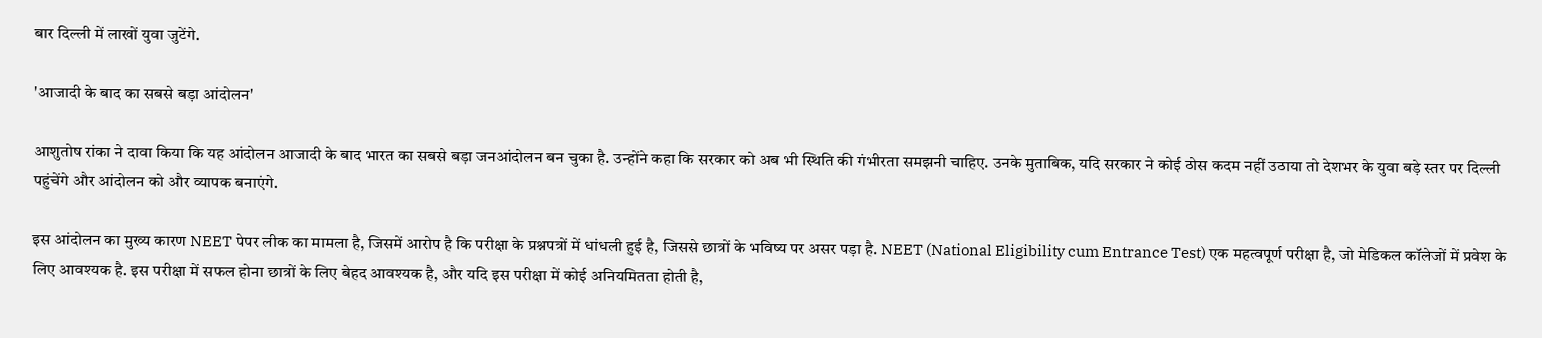बार दिल्ली में लाखों युवा जुटेंगे.

'आजादी के बाद का सबसे बड़ा आंदोलन'

आशुतोष रांका ने दावा किया कि यह आंदोलन आजादी के बाद भारत का सबसे बड़ा जनआंदोलन बन चुका है. उन्होंने कहा कि सरकार को अब भी स्थिति की गंभीरता समझनी चाहिए. उनके मुताबिक, यदि सरकार ने कोई ठोस कदम नहीं उठाया तो देशभर के युवा बड़े स्तर पर दिल्ली पहुंचेंगे और आंदोलन को और व्यापक बनाएंगे.

इस आंदोलन का मुख्य कारण NEET पेपर लीक का मामला है, जिसमें आरोप है कि परीक्षा के प्रश्नपत्रों में धांधली हुई है, जिससे छात्रों के भविष्य पर असर पड़ा है. NEET (National Eligibility cum Entrance Test) एक महत्वपूर्ण परीक्षा है, जो मेडिकल कॉलेजों में प्रवेश के लिए आवश्यक है. इस परीक्षा में सफल होना छात्रों के लिए बेहद आवश्यक है, और यदि इस परीक्षा में कोई अनियमितता होती है,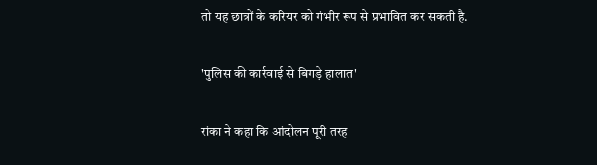तो यह छात्रों के करियर को गंभीर रूप से प्रभावित कर सकती है.

'पुलिस की कार्रवाई से बिगड़े हालात'

रांका ने कहा कि आंदोलन पूरी तरह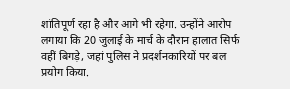शांतिपूर्ण रहा है और आगे भी रहेगा. उन्होंने आरोप लगाया कि 20 जुलाई के मार्च के दौरान हालात सिर्फ वहीं बिगड़े, जहां पुलिस ने प्रदर्शनकारियों पर बल प्रयोग किया.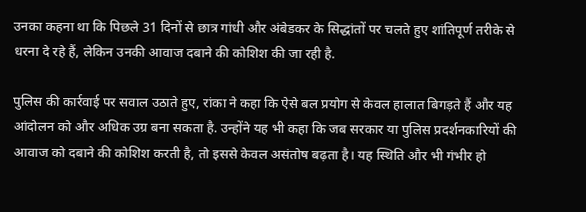उनका कहना था कि पिछले 31 दिनों से छात्र गांधी और अंबेडकर के सिद्धांतों पर चलते हुए शांतिपूर्ण तरीके से धरना दे रहे हैं, लेकिन उनकी आवाज दबाने की कोशिश की जा रही है.

पुलिस की कार्रवाई पर सवाल उठाते हुए, रांका ने कहा कि ऐसे बल प्रयोग से केवल हालात बिगड़ते हैं और यह आंदोलन को और अधिक उग्र बना सकता है. उन्होंने यह भी कहा कि जब सरकार या पुलिस प्रदर्शनकारियों की आवाज को दबाने की कोशिश करती है, तो इससे केवल असंतोष बढ़ता है। यह स्थिति और भी गंभीर हो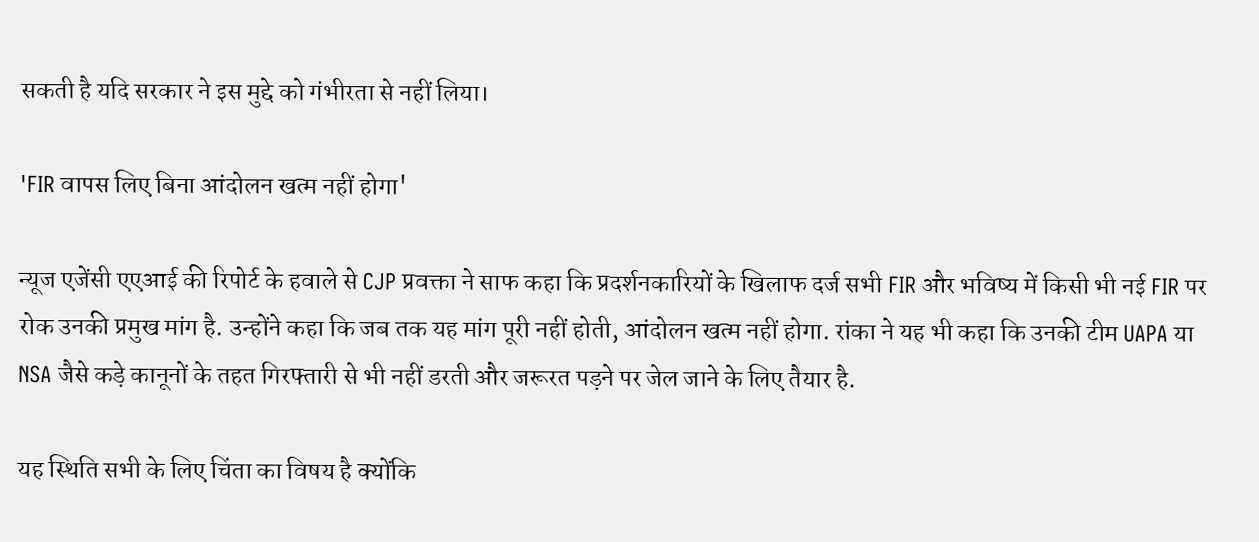सकती है यदि सरकार ने इस मुद्दे को गंभीरता से नहीं लिया।

'FIR वापस लिए बिना आंदोलन खत्म नहीं होगा'

न्यूज एजेंसी एएआई की रिपोर्ट के हवाले से CJP प्रवक्ता ने साफ कहा कि प्रदर्शनकारियों के खिलाफ दर्ज सभी FIR और भविष्य में किसी भी नई FIR पर रोक उनकी प्रमुख मांग है. उन्होंने कहा कि जब तक यह मांग पूरी नहीं होती, आंदोलन खत्म नहीं होगा. रांका ने यह भी कहा कि उनकी टीम UAPA या NSA जैसे कड़े कानूनों के तहत गिरफ्तारी से भी नहीं डरती और जरूरत पड़ने पर जेल जाने के लिए तैयार है.

यह स्थिति सभी के लिए चिंता का विषय है क्योंकि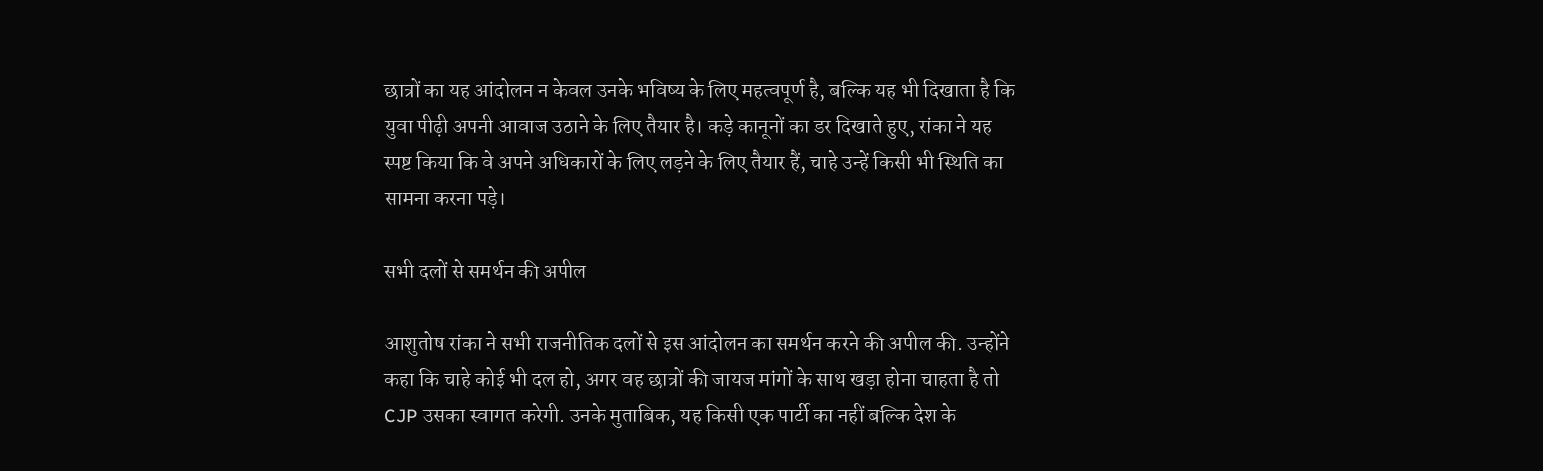छात्रों का यह आंदोलन न केवल उनके भविष्य के लिए महत्वपूर्ण है, बल्कि यह भी दिखाता है कि युवा पीढ़ी अपनी आवाज उठाने के लिए तैयार है। कड़े कानूनों का डर दिखाते हुए, रांका ने यह स्पष्ट किया कि वे अपने अधिकारों के लिए लड़ने के लिए तैयार हैं, चाहे उन्हें किसी भी स्थिति का सामना करना पड़े।

सभी दलों से समर्थन की अपील

आशुतोष रांका ने सभी राजनीतिक दलों से इस आंदोलन का समर्थन करने की अपील की. उन्होंने कहा कि चाहे कोई भी दल हो, अगर वह छात्रों की जायज मांगों के साथ खड़ा होना चाहता है तो CJP उसका स्वागत करेगी. उनके मुताबिक, यह किसी एक पार्टी का नहीं बल्कि देश के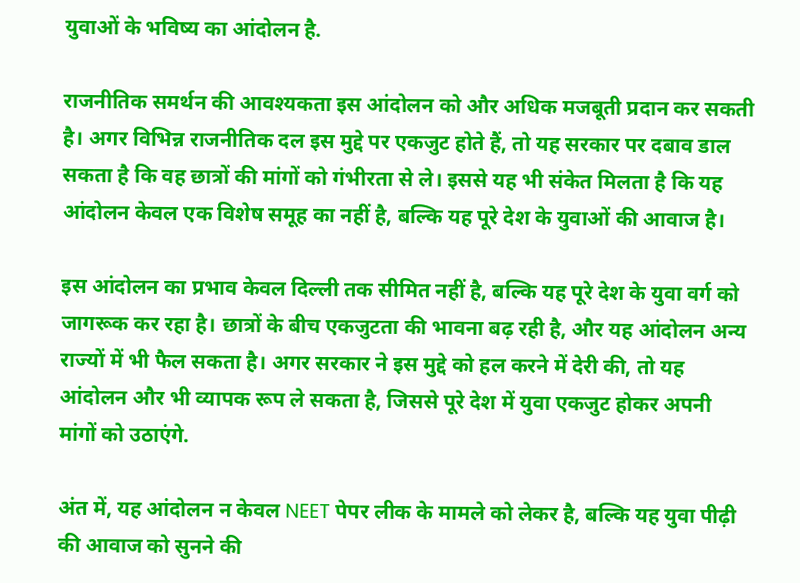युवाओं के भविष्य का आंदोलन है.

राजनीतिक समर्थन की आवश्यकता इस आंदोलन को और अधिक मजबूती प्रदान कर सकती है। अगर विभिन्न राजनीतिक दल इस मुद्दे पर एकजुट होते हैं, तो यह सरकार पर दबाव डाल सकता है कि वह छात्रों की मांगों को गंभीरता से ले। इससे यह भी संकेत मिलता है कि यह आंदोलन केवल एक विशेष समूह का नहीं है, बल्कि यह पूरे देश के युवाओं की आवाज है।

इस आंदोलन का प्रभाव केवल दिल्ली तक सीमित नहीं है, बल्कि यह पूरे देश के युवा वर्ग को जागरूक कर रहा है। छात्रों के बीच एकजुटता की भावना बढ़ रही है, और यह आंदोलन अन्य राज्यों में भी फैल सकता है। अगर सरकार ने इस मुद्दे को हल करने में देरी की, तो यह आंदोलन और भी व्यापक रूप ले सकता है, जिससे पूरे देश में युवा एकजुट होकर अपनी मांगों को उठाएंगे.

अंत में, यह आंदोलन न केवल NEET पेपर लीक के मामले को लेकर है, बल्कि यह युवा पीढ़ी की आवाज को सुनने की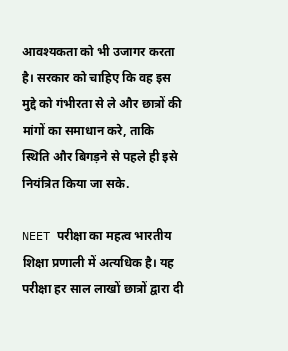आवश्यकता को भी उजागर करता है। सरकार को चाहिए कि वह इस मुद्दे को गंभीरता से ले और छात्रों की मांगों का समाधान करे, ताकि स्थिति और बिगड़ने से पहले ही इसे नियंत्रित किया जा सके.

NEET परीक्षा का महत्व भारतीय शिक्षा प्रणाली में अत्यधिक है। यह परीक्षा हर साल लाखों छात्रों द्वारा दी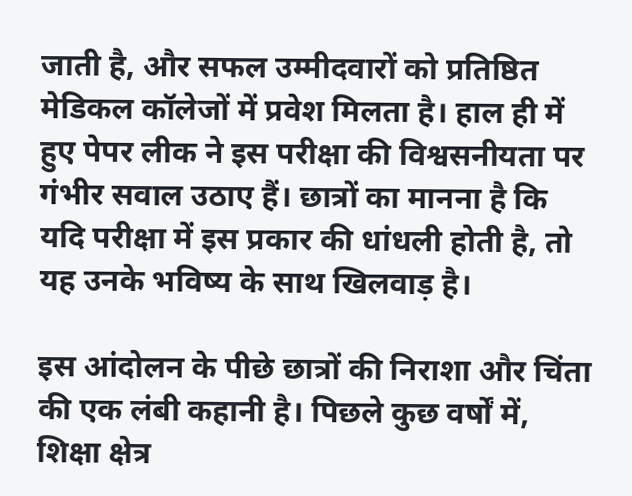जाती है, और सफल उम्मीदवारों को प्रतिष्ठित मेडिकल कॉलेजों में प्रवेश मिलता है। हाल ही में हुए पेपर लीक ने इस परीक्षा की विश्वसनीयता पर गंभीर सवाल उठाए हैं। छात्रों का मानना है कि यदि परीक्षा में इस प्रकार की धांधली होती है, तो यह उनके भविष्य के साथ खिलवाड़ है।

इस आंदोलन के पीछे छात्रों की निराशा और चिंता की एक लंबी कहानी है। पिछले कुछ वर्षों में, शिक्षा क्षेत्र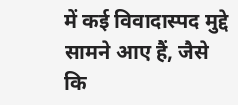में कई विवादास्पद मुद्दे सामने आए हैं, जैसे कि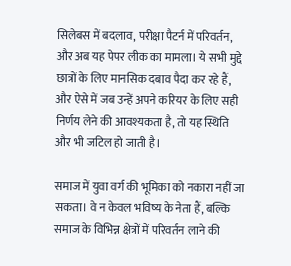सिलेबस में बदलाव, परीक्षा पैटर्न में परिवर्तन, और अब यह पेपर लीक का मामला। ये सभी मुद्दे छात्रों के लिए मानसिक दबाव पैदा कर रहे हैं, और ऐसे में जब उन्हें अपने करियर के लिए सही निर्णय लेने की आवश्यकता है, तो यह स्थिति और भी जटिल हो जाती है।

समाज में युवा वर्ग की भूमिका को नकारा नहीं जा सकता। वे न केवल भविष्य के नेता हैं, बल्कि समाज के विभिन्न क्षेत्रों में परिवर्तन लाने की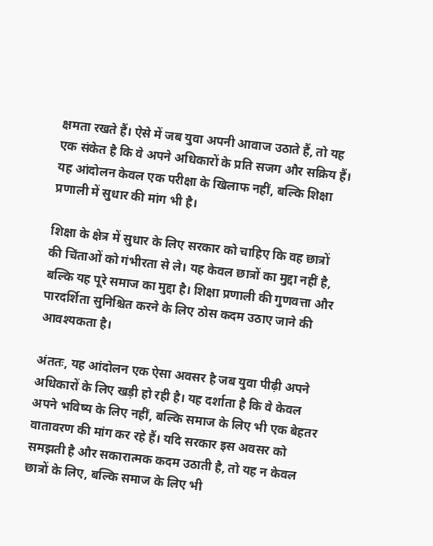क्षमता रखते हैं। ऐसे में जब युवा अपनी आवाज उठाते हैं, तो यह एक संकेत है कि वे अपने अधिकारों के प्रति सजग और सक्रिय हैं। यह आंदोलन केवल एक परीक्षा के खिलाफ नहीं, बल्कि शिक्षा प्रणाली में सुधार की मांग भी है।

शिक्षा के क्षेत्र में सुधार के लिए सरकार को चाहिए कि वह छात्रों की चिंताओं को गंभीरता से ले। यह केवल छात्रों का मुद्दा नहीं है, बल्कि यह पूरे समाज का मुद्दा है। शिक्षा प्रणाली की गुणवत्ता और पारदर्शिता सुनिश्चित करने के लिए ठोस कदम उठाए जाने की आवश्यकता है।

अंततः, यह आंदोलन एक ऐसा अवसर है जब युवा पीढ़ी अपने अधिकारों के लिए खड़ी हो रही है। यह दर्शाता है कि वे केवल अपने भविष्य के लिए नहीं, बल्कि समाज के लिए भी एक बेहतर वातावरण की मांग कर रहे हैं। यदि सरकार इस अवसर को समझती है और सकारात्मक कदम उठाती है, तो यह न केवल छात्रों के लिए, बल्कि समाज के लिए भी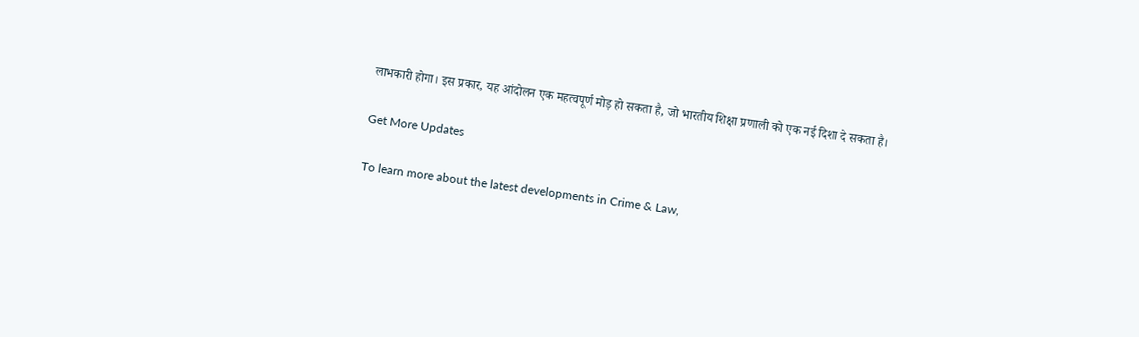लाभकारी होगा। इस प्रकार, यह आंदोलन एक महत्वपूर्ण मोड़ हो सकता है, जो भारतीय शिक्षा प्रणाली को एक नई दिशा दे सकता है।

Get More Updates

To learn more about the latest developments in Crime & Law,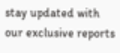stay updated with our exclusive reports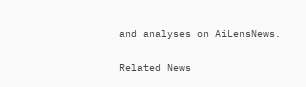and analyses on AiLensNews.

Related News